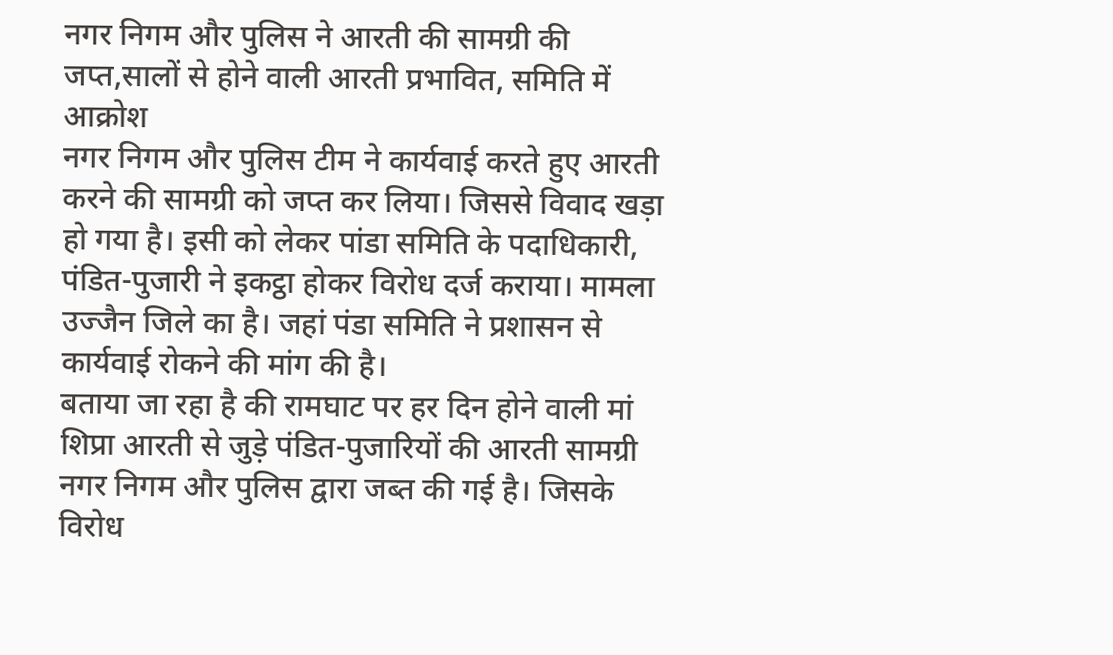नगर निगम और पुलिस ने आरती की सामग्री की जप्त,सालों से होने वाली आरती प्रभावित, समिति में आक्रोश
नगर निगम और पुलिस टीम ने कार्यवाई करते हुए आरती करने की सामग्री को जप्त कर लिया। जिससे विवाद खड़ा हो गया है। इसी को लेकर पांडा समिति के पदाधिकारी, पंडित-पुजारी ने इकट्ठा होकर विरोध दर्ज कराया। मामला उज्जैन जिले का है। जहां पंडा समिति ने प्रशासन से कार्यवाई रोकने की मांग की है।
बताया जा रहा है की रामघाट पर हर दिन होने वाली मां शिप्रा आरती से जुड़े पंडित-पुजारियों की आरती सामग्री नगर निगम और पुलिस द्वारा जब्त की गई है। जिसके विरोध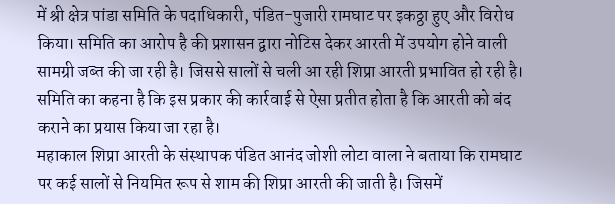में श्री क्षेत्र पांडा समिति के पदाधिकारी, पंडित-पुजारी रामघाट पर इकठ्ठा हुए और विरोध किया। समिति का आरोप है की प्रशासन द्वारा नोटिस देकर आरती में उपयोग होने वाली सामग्री जब्त की जा रही है। जिससे सालों से चली आ रही शिप्रा आरती प्रभावित हो रही है। समिति का कहना है कि इस प्रकार की कार्रवाई से ऐसा प्रतीत होता है कि आरती को बंद कराने का प्रयास किया जा रहा है।
महाकाल शिप्रा आरती के संस्थापक पंडित आनंद जोशी लोटा वाला ने बताया कि रामघाट पर कई सालों से नियमित रूप से शाम की शिप्रा आरती की जाती है। जिसमें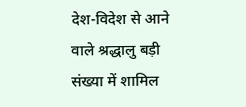देश-विदेश से आने वाले श्रद्धालु बड़ी संख्या में शामिल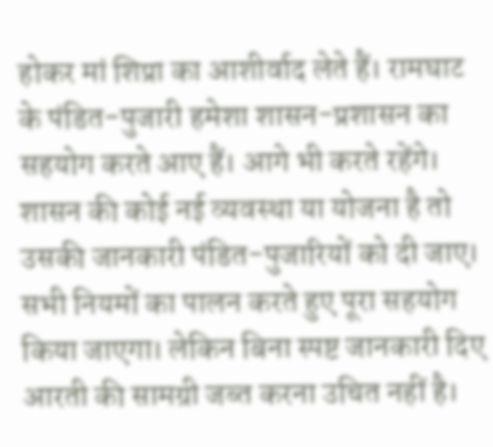होकर मां शिप्रा का आशीर्वाद लेते हैं। रामघाट के पंडित-पुजारी हमेशा शासन-प्रशासन का सहयोग करते आए हैं। आगे भी करते रहेंगे। शासन की कोई नई व्यवस्था या योजना है तो उसकी जानकारी पंडित-पुजारियों को दी जाए। सभी नियमों का पालन करते हुए पूरा सहयोग किया जाएगा। लेकिन बिना स्पष्ट जानकारी दिए आरती की सामग्री जब्त करना उचित नहीं है।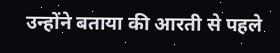उन्होंने बताया की आरती से पहले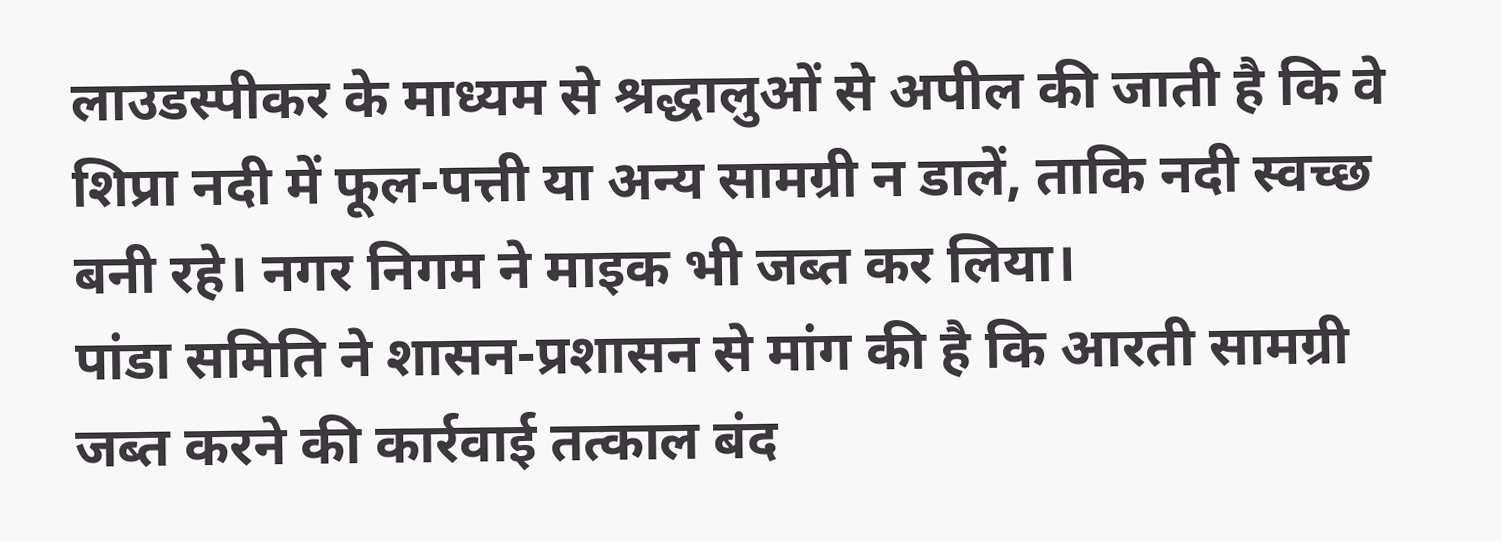लाउडस्पीकर के माध्यम से श्रद्धालुओं से अपील की जाती है कि वे शिप्रा नदी में फूल-पत्ती या अन्य सामग्री न डालें, ताकि नदी स्वच्छ बनी रहे। नगर निगम ने माइक भी जब्त कर लिया।
पांडा समिति ने शासन-प्रशासन से मांग की है कि आरती सामग्री जब्त करने की कार्रवाई तत्काल बंद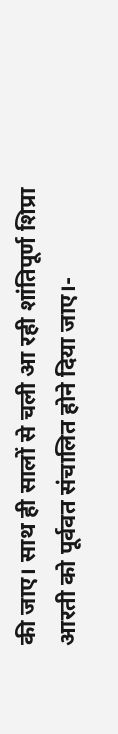की जाए। साथ ही सालों से चली आ रही शांतिपूर्ण शिप्रा आरती को पूर्ववत संचालित होने दिया जाए।-